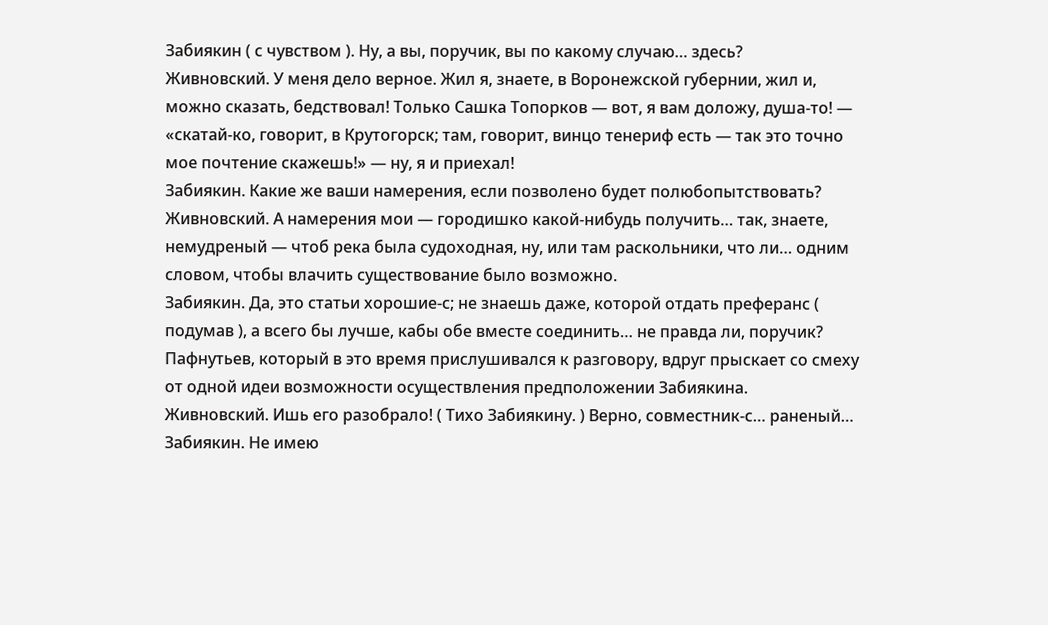Забиякин ( с чувством ). Ну, а вы, поручик, вы по какому случаю… здесь?
Живновский. У меня дело верное. Жил я, знаете, в Воронежской губернии, жил и, можно сказать, бедствовал! Только Сашка Топорков — вот, я вам доложу, душа-то! — «скатай-ко, говорит, в Крутогорск; там, говорит, винцо тенериф есть — так это точно мое почтение скажешь!» — ну, я и приехал!
Забиякин. Какие же ваши намерения, если позволено будет полюбопытствовать?
Живновский. А намерения мои — городишко какой-нибудь получить… так, знаете, немудреный — чтоб река была судоходная, ну, или там раскольники, что ли… одним словом, чтобы влачить существование было возможно.
Забиякин. Да, это статьи хорошие-с; не знаешь даже, которой отдать преферанс ( подумав ), а всего бы лучше, кабы обе вместе соединить… не правда ли, поручик?
Пафнутьев, который в это время прислушивался к разговору, вдруг прыскает со смеху от одной идеи возможности осуществления предположении Забиякина.
Живновский. Ишь его разобрало! ( Тихо Забиякину. ) Верно, совместник-с… раненый…
Забиякин. Не имею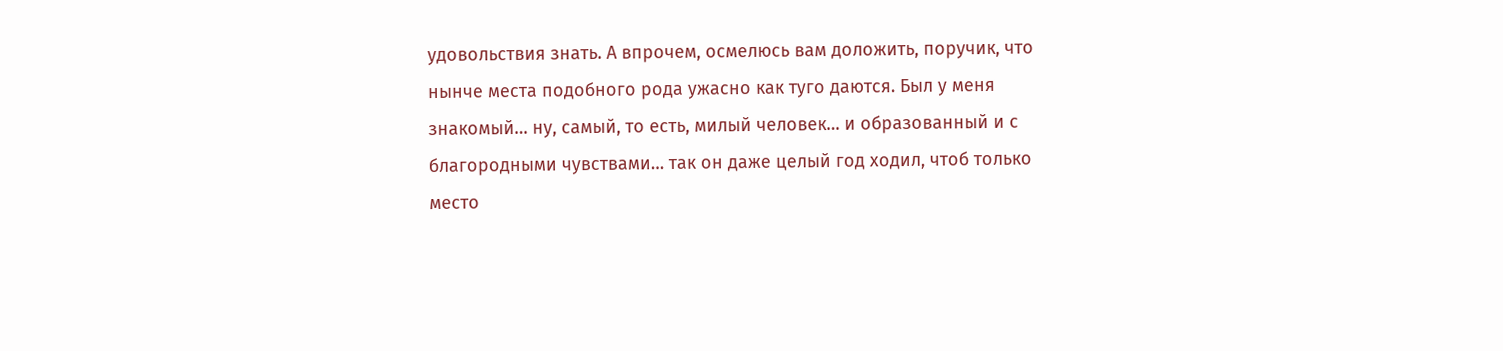удовольствия знать. А впрочем, осмелюсь вам доложить, поручик, что нынче места подобного рода ужасно как туго даются. Был у меня знакомый… ну, самый, то есть, милый человек… и образованный и с благородными чувствами… так он даже целый год ходил, чтоб только место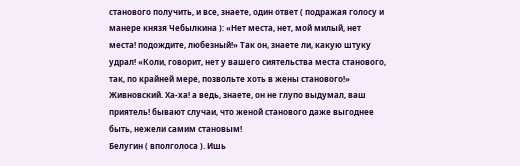станового получить, и все, знаете, один ответ ( подражая голосу и манере князя Чебылкина ): «Нет места, нет, мой милый, нет места! подождите, любезный!» Так он, знаете ли, какую штуку удрал! «Коли, говорит, нет у вашего сиятельства места станового, так, по крайней мере, позвольте хоть в жены станового!»
Живновский. Ха-ха! а ведь, знаете, он не глупо выдумал, ваш приятель! бывают случаи, что женой станового даже выгоднее быть, нежели самим становым!
Белугин ( вполголоса ). Ишь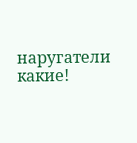наругатели какие!